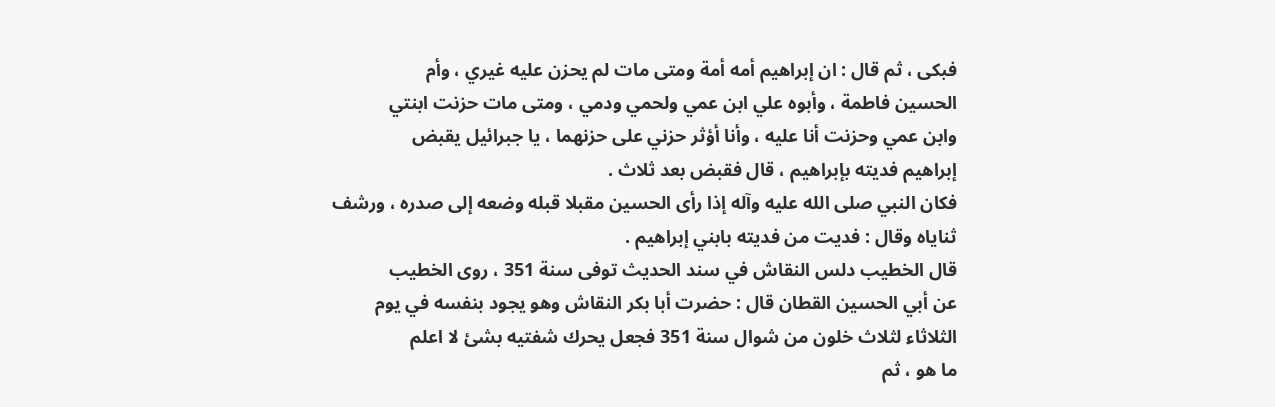فبكى ، ثم قال : ان إبراهيم أمه أمة ومتى مات لم يحزن عليه غيري ، وأم
الحسين فاطمة ، وأبوه علي ابن عمي ولحمي ودمي ، ومتى مات حزنت ابنتي
وابن عمي وحزنت أنا عليه ، وأنا أؤثر حزني على حزنهما ، يا جبرائيل يقبض
إبراهيم فديته بإبراهيم ، قال فقبض بعد ثلاث .
فكان النبي صلى الله عليه وآله إذا رأى الحسين مقبلا قبله وضعه إلى صدره ، ورشف
ثناياه وقال : فديت من فديته بابني إبراهيم .
قال الخطيب دلس النقاش في سند الحديث توفى سنة 351 ، روى الخطيب
عن أبي الحسين القطان قال : حضرت أبا بكر النقاش وهو يجود بنفسه في يوم
الثلاثاء لثلاث خلون من شوال سنة 351 فجعل يحرك شفتيه بشئ لا اعلم
ما هو ، ثم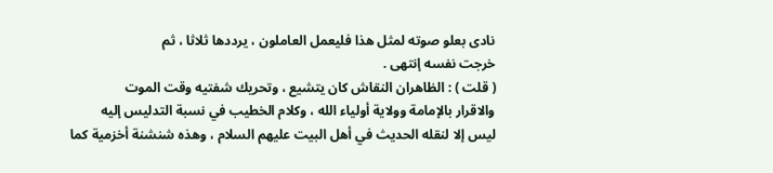نادى بعلو صوته لمثل هذا فليعمل العاملون ، يرددها ثلاثا ، ثم
خرجت نفسه إنتهى .
( قلت ) : الظاهران النقاش كان يتشيع ، وتحريك شفتيه وقت الموت
والاقرار بالإمامة وولاية أولياء الله ، وكلام الخطيب في نسبة التدليس إليه
ليس إلا لنقله الحديث في أهل البيت عليهم السلام ، وهذه شنشنة أخزمية كما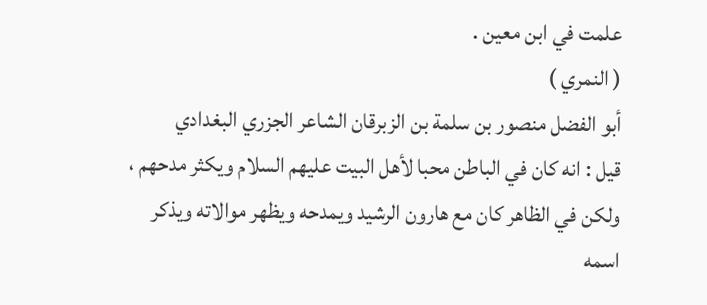علمت في ابن معين .
( النمري )
أبو الفضل منصور بن سلمة بن الزبرقان الشاعر الجزري البغدادي
قيل : انه كان في الباطن محبا لأهل البيت عليهم السلام ويكثر مدحهم ،
ولكن في الظاهر كان مع هارون الرشيد ويمدحه ويظهر موالاته ويذكر
اسمه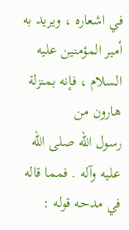في اشعاره ، ويريد به أمير المؤمنين عليه السلام ، فإنه بمنزلة هارون من
رسول الله صلى الله عليه وآله . فمما قاله في مدحه قوله :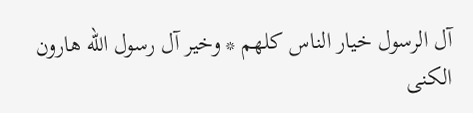آل الرسول خيار الناس كلهم * وخير آل رسول الله هارون
الكنى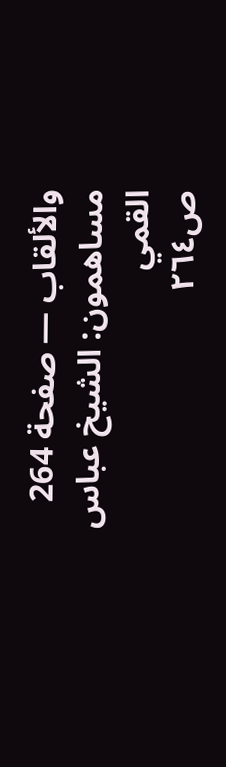والألقاب — صفحة 264
مساهمون: الشيخ عباس القمي
ص٢٦٤